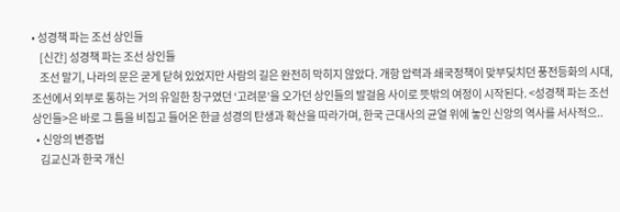• 성경책 파는 조선 상인들
    [신간] 성경책 파는 조선 상인들
    조선 말기, 나라의 문은 굳게 닫혀 있었지만 사람의 길은 완전히 막히지 않았다. 개항 압력과 쇄국정책이 맞부딪치던 풍전등화의 시대, 조선에서 외부로 통하는 거의 유일한 창구였던 ‘고려문’을 오가던 상인들의 발걸음 사이로 뜻밖의 여정이 시작된다. <성경책 파는 조선 상인들>은 바로 그 틈을 비집고 들어온 한글 성경의 탄생과 확산을 따라가며, 한국 근대사의 균열 위에 놓인 신앙의 역사를 서사적으..
  • 신앙의 변증법
    김교신과 한국 개신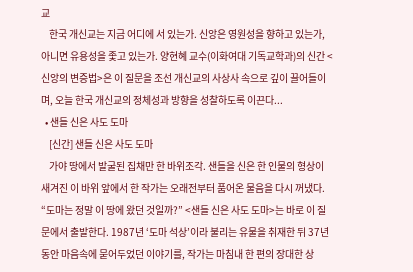교
    한국 개신교는 지금 어디에 서 있는가. 신앙은 영원성을 향하고 있는가, 아니면 유용성을 좇고 있는가. 양현혜 교수(이화여대 기독교학과)의 신간 <신앙의 변증법>은 이 질문을 조선 개신교의 사상사 속으로 깊이 끌어들이며, 오늘 한국 개신교의 정체성과 방향을 성찰하도록 이끈다...
  • 샌들 신은 사도 도마
    [신간] 샌들 신은 사도 도마
    가야 땅에서 발굴된 집채만 한 바위조각. 샌들을 신은 한 인물의 형상이 새겨진 이 바위 앞에서 한 작가는 오래전부터 품어온 물음을 다시 꺼냈다. “도마는 정말 이 땅에 왔던 것일까?” <샌들 신은 사도 도마>는 바로 이 질문에서 출발한다. 1987년 ‘도마 석상’이라 불리는 유물을 취재한 뒤 37년 동안 마음속에 묻어두었던 이야기를, 작가는 마침내 한 편의 장대한 상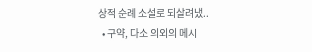상적 순례 소설로 되살려냈..
  • 구약, 다소 의외의 메시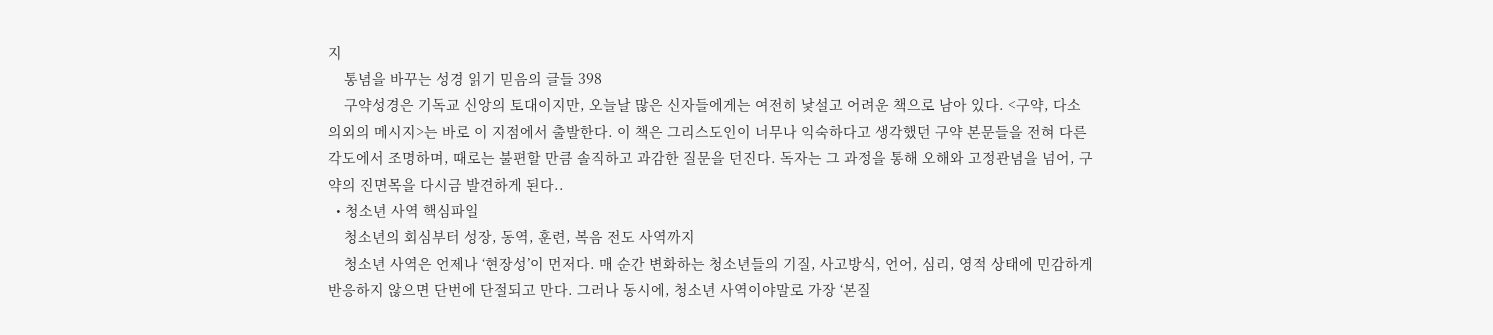지
    통념을 바꾸는 성경 읽기 믿음의 글들 398
    구약성경은 기독교 신앙의 토대이지만, 오늘날 많은 신자들에게는 여전히 낯설고 어려운 책으로 남아 있다. <구약, 다소 의외의 메시지>는 바로 이 지점에서 출발한다. 이 책은 그리스도인이 너무나 익숙하다고 생각했던 구약 본문들을 전혀 다른 각도에서 조명하며, 때로는 불편할 만큼 솔직하고 과감한 질문을 던진다. 독자는 그 과정을 통해 오해와 고정관념을 넘어, 구약의 진면목을 다시금 발견하게 된다..
  • 청소년 사역 핵심파일
    청소년의 회심부터 성장, 동역, 훈련, 복음 전도 사역까지
    청소년 사역은 언제나 ‘현장성’이 먼저다. 매 순간 변화하는 청소년들의 기질, 사고방식, 언어, 심리, 영적 상태에 민감하게 반응하지 않으면 단번에 단절되고 만다. 그러나 동시에, 청소년 사역이야말로 가장 ‘본질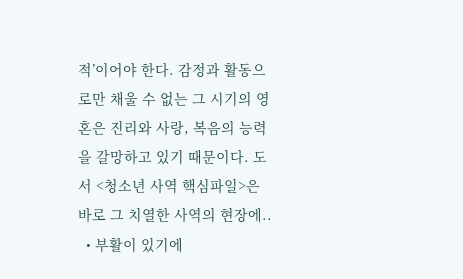적’이어야 한다. 감정과 활동으로만 채울 수 없는 그 시기의 영혼은 진리와 사랑, 복음의 능력을 갈망하고 있기 때문이다. 도서 <청소년 사역 핵심파일>은 바로 그 치열한 사역의 현장에..
  • 부활이 있기에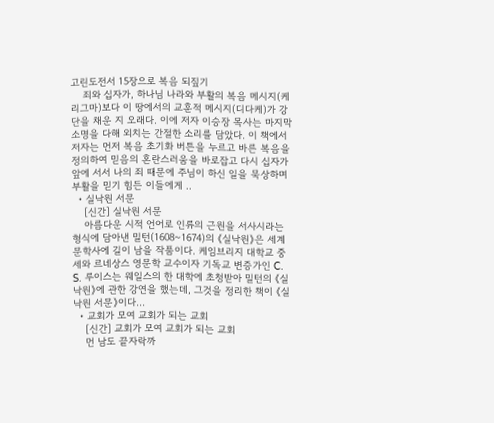고린도전서 15장으로 복음 되짚기
    죄와 십자가, 하나님 나라와 부활의 복음 메시지(케리그마)보다 이 땅에서의 교훈적 메시지(디다케)가 강단을 채운 지 오래다. 이에 저자 이승장 목사는 마지막 소명을 다해 외치는 간절한 소리를 담았다. 이 책에서 저자는 먼저 복음 초기화 버튼을 누르고 바른 복음을 정의하여 믿음의 혼란스러움을 바로잡고 다시 십자가 앞에 서서 나의 죄 때문에 주님이 하신 일을 묵상하며 부활을 믿기 힘든 이들에게 ..
  • 실낙원 서문
    [신간] 실낙원 서문
    아름다운 시적 언어로 인류의 근원을 서사시라는 형식에 담아낸 밀턴(1608~1674)의 《실낙원》은 세계 문학사에 길이 남을 작품이다. 케임브리지 대학교 중세와 르네상스 영문학 교수이자 기독교 변증가인 C. S. 루이스는 웨일스의 한 대학에 초청받아 밀턴의 《실낙원》에 관한 강연을 했는데, 그것을 정리한 책이 《실낙원 서문》이다...
  • 교회가 모여 교회가 되는 교회
    [신간] 교회가 모여 교회가 되는 교회
    먼 남도 끝자락까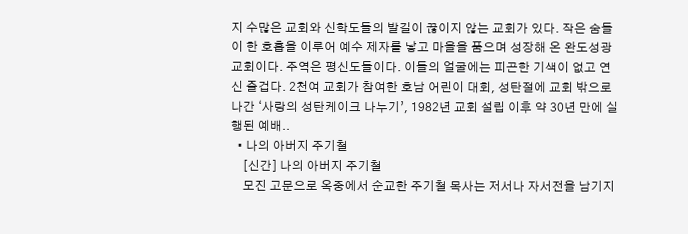지 수많은 교회와 신학도들의 발길이 끊이지 않는 교회가 있다. 작은 숨들이 한 호흡을 이루어 예수 제자를 낳고 마을을 품으며 성장해 온 완도성광교회이다. 주역은 평신도들이다. 이들의 얼굴에는 피곤한 기색이 없고 연신 즐겁다. 2천여 교회가 참여한 호남 어린이 대회, 성탄절에 교회 밖으로 나간 ‘사랑의 성탄케이크 나누기’, 1982년 교회 설립 이후 약 30년 만에 실행된 예배..
  • 나의 아버지 주기철
    [신간] 나의 아버지 주기철
    모진 고문으로 옥중에서 순교한 주기철 목사는 저서나 자서전을 남기지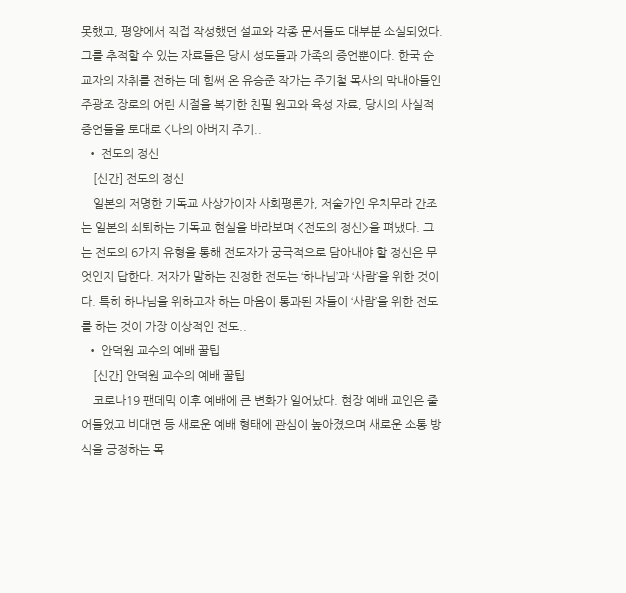못했고, 평양에서 직접 작성했던 설교와 각종 문서들도 대부분 소실되었다. 그를 추적할 수 있는 자료들은 당시 성도들과 가족의 증언뿐이다. 한국 순교자의 자취를 전하는 데 힘써 온 유승준 작가는 주기철 목사의 막내아들인 주광조 장로의 어린 시절을 복기한 친필 원고와 육성 자료, 당시의 사실적 증언들을 토대로 <나의 아버지 주기..
  • 전도의 정신
    [신간] 전도의 정신
    일본의 저명한 기독교 사상가이자 사회평론가, 저술가인 우치무라 간조는 일본의 쇠퇴하는 기독교 현실을 바라보며 <전도의 정신>을 펴냈다. 그는 전도의 6가지 유형을 통해 전도자가 궁극적으로 담아내야 할 정신은 무엇인지 답한다. 저자가 말하는 진정한 전도는 ‘하나님’과 ‘사람’을 위한 것이다. 특히 하나님을 위하고자 하는 마음이 통과된 자들이 ‘사람’을 위한 전도를 하는 것이 가장 이상적인 전도..
  • 안덕원 교수의 예배 꿀팁
    [신간] 안덕원 교수의 예배 꿀팁
    코로나19 팬데믹 이후 예배에 큰 변화가 일어났다. 현장 예배 교인은 줄어들었고 비대면 등 새로운 예배 형태에 관심이 높아졌으며 새로운 소통 방식을 긍정하는 목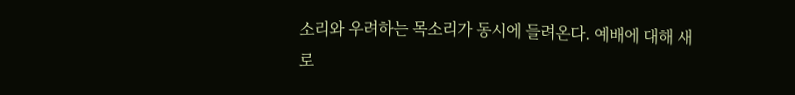소리와 우려하는 목소리가 동시에 들려온다. 예배에 대해 새로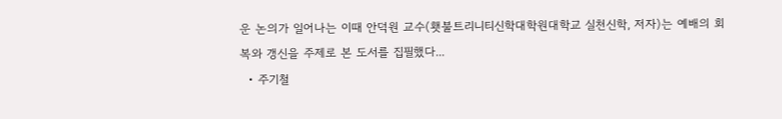운 논의가 일어나는 이때 안덕원 교수(횃불트리니티신학대학원대학교 실천신학, 저자)는 예배의 회복와 갱신을 주제로 본 도서를 집필했다...
  • 주기철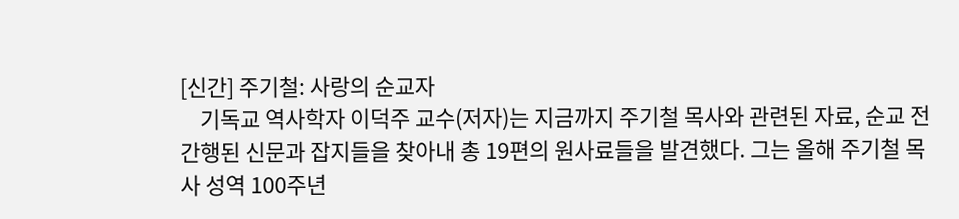[신간] 주기철: 사랑의 순교자
    기독교 역사학자 이덕주 교수(저자)는 지금까지 주기철 목사와 관련된 자료, 순교 전 간행된 신문과 잡지들을 찾아내 총 19편의 원사료들을 발견했다. 그는 올해 주기철 목사 성역 100주년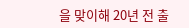을 맞이해 20년 전 출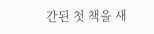간된 첫 책을 새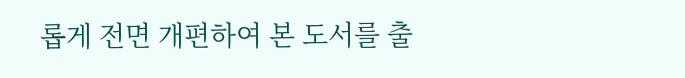롭게 전면 개편하여 본 도서를 출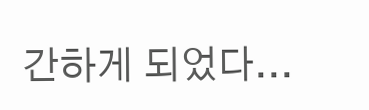간하게 되었다...